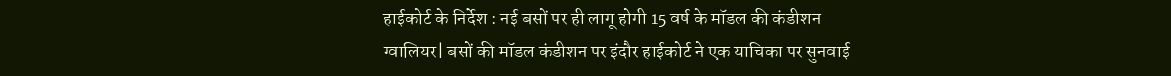हाईकोर्ट के निर्देश : नई बसों पर ही लागू होगी 15 वर्ष के मॉडल की कंडीशन
ग्वालियर| बसों की मॉडल कंडीशन पर इंदौर हाईकोर्ट ने एक याचिका पर सुनवाई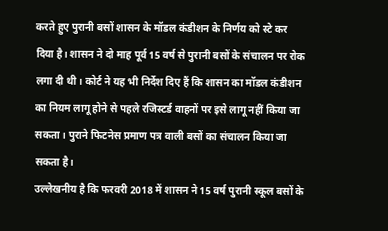करते हुए पुरानी बसों शासन के मॉडल कंडीशन के निर्णय को स्टे कर दिया है। शासन ने दो माह पूर्व 15 वर्ष से पुरानी बसों के संचालन पर रोक लगा दी थी। कोर्ट ने यह भी निर्देश दिए हैं कि शासन का मॉडल कंडीशन का नियम लागू होने से पहले रजिस्टर्ड वाहनों पर इसे लागू नहीं किया जा सकता। पुराने फिटनेस प्रमाण पत्र वाली बसों का संचालन किया जा सकता है।
उल्लेखनीय है कि फरवरी 2018 में शासन ने 15 वर्ष पुरानी स्कूल बसों के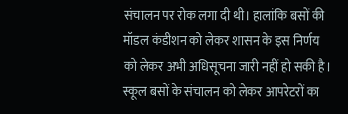संचालन पर रोक लगा दी थी। हालांकि बसों की मॉडल कंडीशन को लेकर शासन के इस निर्णय को लेकर अभी अधिसूचना जारी नहीं हो सकी है। स्कूल बसों के संचालन को लेकर आपरेटरों का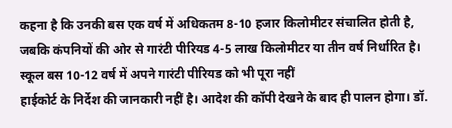कहना है कि उनकी बस एक वर्ष में अधिकतम 8-10 हजार किलोमीटर संचालित होती है, जबकि कंपनियों की ओर से गारंटी पीरियड 4-5 लाख किलोमीटर या तीन वर्ष निर्धारित है। स्कूल बस 10-12 वर्ष में अपने गारंटी पीरियड को भी पूरा नहीं
हाईकोर्ट के निर्देश की जानकारी नहीं है। आदेश की कॉपी देखने के बाद ही पालन होगा। डॉ.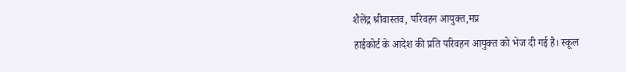शैलेंद्र श्रीवास्तव, परिवहन आयुक्त,मप्र
हाईकोर्ट के आदेश की प्रति परिवहन आयुक्त को भेज दी गई है। स्कूल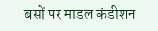बसों पर माडल कंडीशन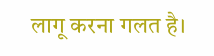लागू करना गलत है।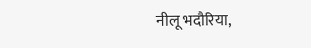नीलू भदौरिया,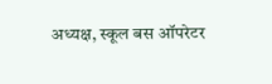अध्यक्ष, स्कूल बस ऑपरेटर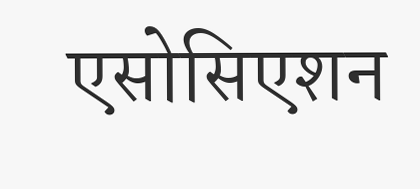एसोसिएशन